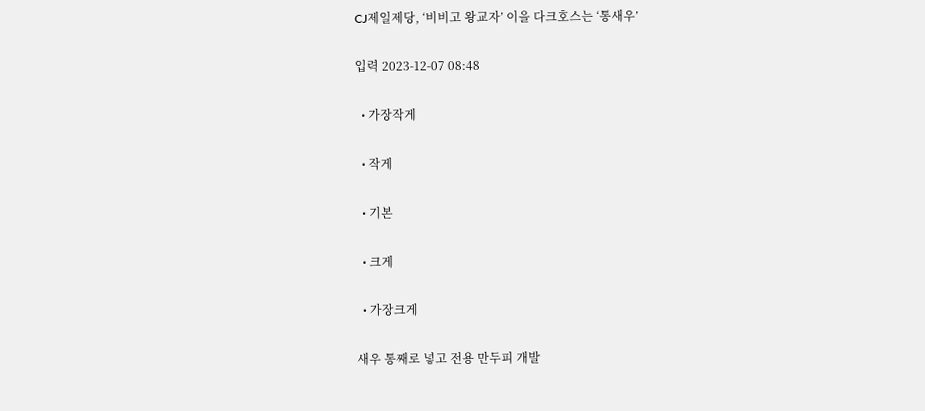CJ제일제당, ‘비비고 왕교자’ 이을 다크호스는 ‘통새우’

입력 2023-12-07 08:48

  • 가장작게

  • 작게

  • 기본

  • 크게

  • 가장크게

새우 통째로 넣고 전용 만두피 개발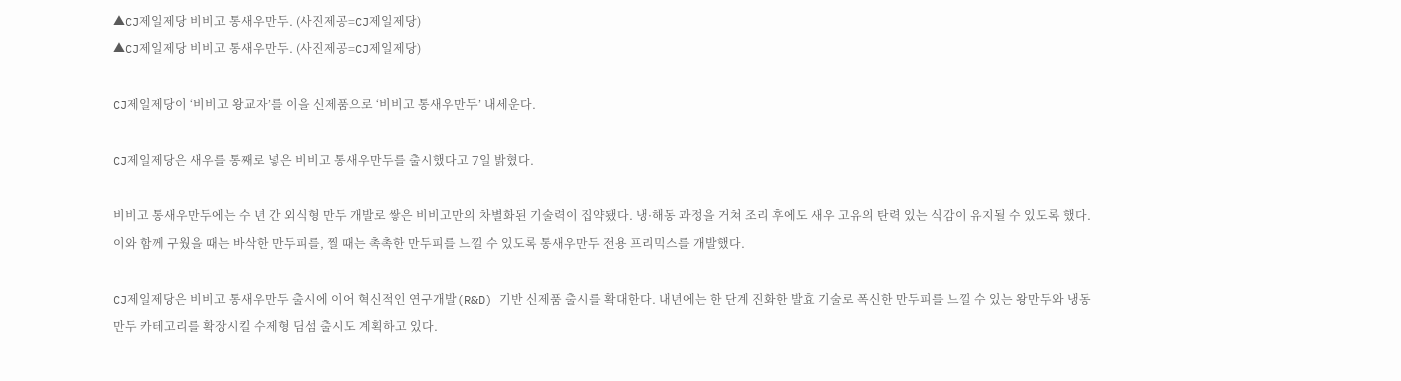▲CJ제일제당 비비고 통새우만두. (사진제공=CJ제일제당)
▲CJ제일제당 비비고 통새우만두. (사진제공=CJ제일제당)

CJ제일제당이 ‘비비고 왕교자’를 이을 신제품으로 ‘비비고 통새우만두’ 내세운다.

CJ제일제당은 새우를 통째로 넣은 비비고 통새우만두를 출시했다고 7일 밝혔다.

비비고 통새우만두에는 수 년 간 외식형 만두 개발로 쌓은 비비고만의 차별화된 기술력이 집약됐다. 냉·해동 과정을 거쳐 조리 후에도 새우 고유의 탄력 있는 식감이 유지될 수 있도록 했다. 이와 함께 구웠을 때는 바삭한 만두피를, 찔 때는 촉촉한 만두피를 느낄 수 있도록 통새우만두 전용 프리믹스를 개발했다.

CJ제일제당은 비비고 통새우만두 출시에 이어 혁신적인 연구개발(R&D) 기반 신제품 출시를 확대한다. 내년에는 한 단계 진화한 발효 기술로 폭신한 만두피를 느낄 수 있는 왕만두와 냉동만두 카테고리를 확장시킬 수제형 딤섬 출시도 계획하고 있다.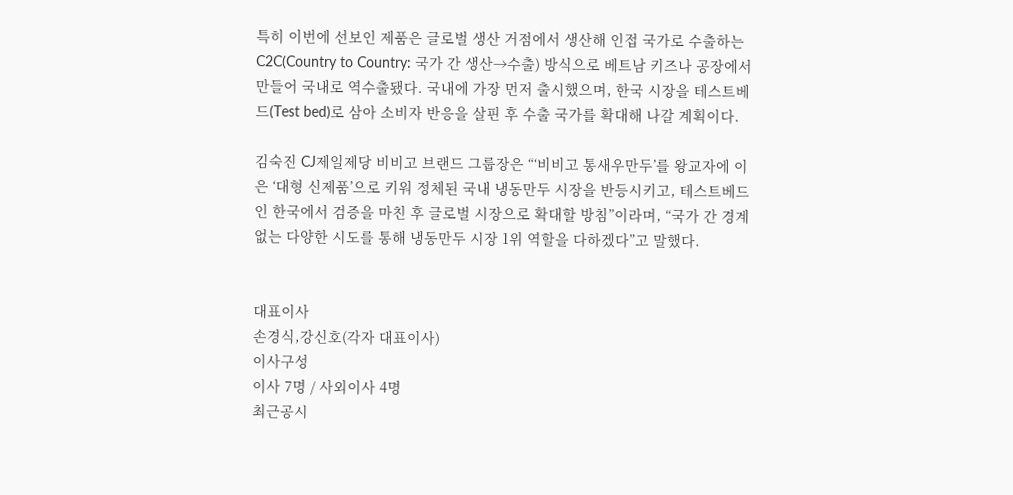특히 이번에 선보인 제품은 글로벌 생산 거점에서 생산해 인접 국가로 수출하는 C2C(Country to Country: 국가 간 생산→수출) 방식으로 베트남 키즈나 공장에서 만들어 국내로 역수출됐다. 국내에 가장 먼저 출시했으며, 한국 시장을 테스트베드(Test bed)로 삼아 소비자 반응을 살핀 후 수출 국가를 확대해 나갈 계획이다.

김숙진 CJ제일제당 비비고 브랜드 그룹장은 “‘비비고 통새우만두’를 왕교자에 이은 ‘대형 신제품’으로 키워 정체된 국내 냉동만두 시장을 반등시키고, 테스트베드인 한국에서 검증을 마친 후 글로벌 시장으로 확대할 방침”이라며, “국가 간 경계 없는 다양한 시도를 통해 냉동만두 시장 1위 역할을 다하겠다”고 말했다.


대표이사
손경식,강신호(각자 대표이사)
이사구성
이사 7명 / 사외이사 4명
최근공시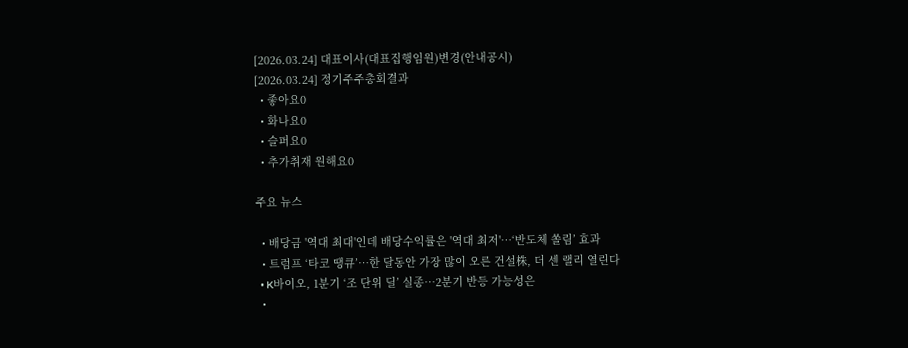[2026.03.24] 대표이사(대표집행임원)변경(안내공시)
[2026.03.24] 정기주주총회결과
  • 좋아요0
  • 화나요0
  • 슬퍼요0
  • 추가취재 원해요0

주요 뉴스

  • 배당금 '역대 최대'인데 배당수익률은 '역대 최저'⋯‘반도체 쏠림’ 효과
  • 트럼프 ‘타코 땡큐’…한 달동안 가장 많이 오른 건설株, 더 센 랠리 열린다
  • K바이오, 1분기 ‘조 단위 딜’ 실종…2분기 반등 가능성은
  •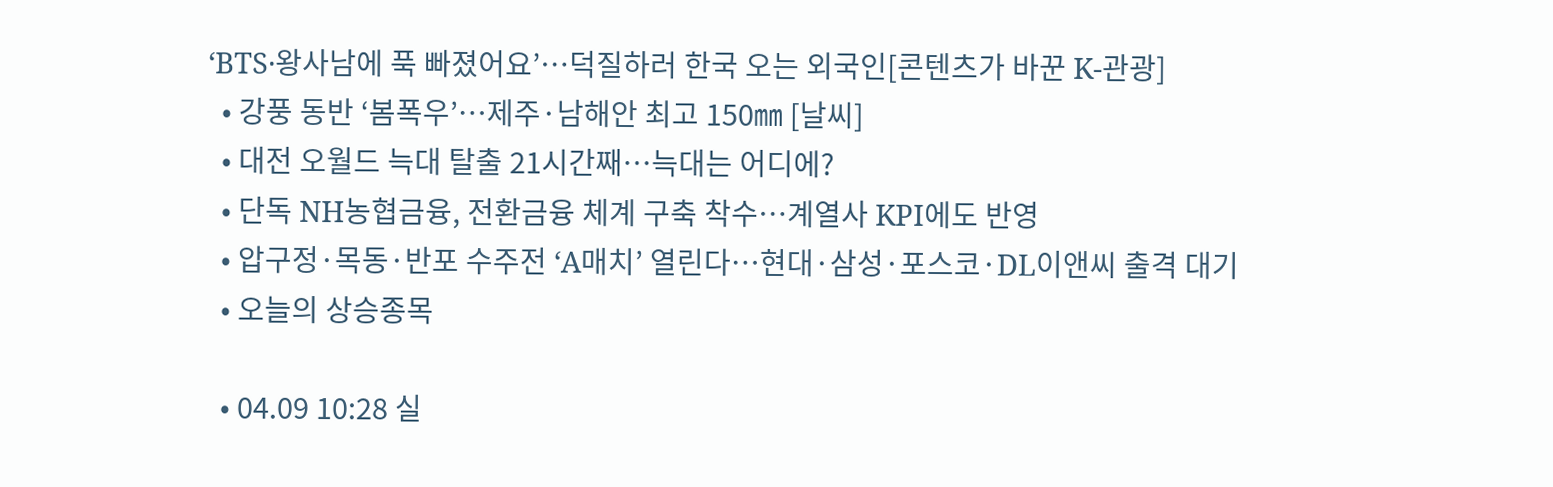‘BTS·왕사남에 푹 빠졌어요’…덕질하러 한국 오는 외국인[콘텐츠가 바꾼 K-관광]
  • 강풍 동반 ‘봄폭우’…제주·남해안 최고 150㎜ [날씨]
  • 대전 오월드 늑대 탈출 21시간째…늑대는 어디에?
  • 단독 NH농협금융, 전환금융 체계 구축 착수…계열사 KPI에도 반영
  • 압구정·목동·반포 수주전 ‘A매치’ 열린다…현대·삼성·포스코·DL이앤씨 출격 대기
  • 오늘의 상승종목

  • 04.09 10:28 실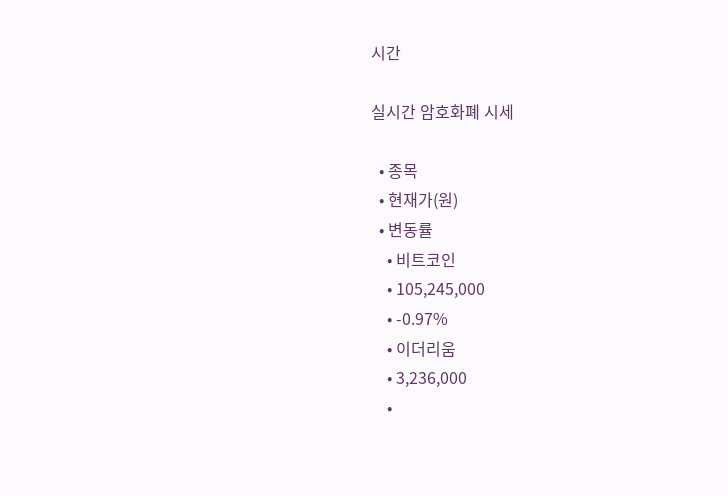시간

실시간 암호화폐 시세

  • 종목
  • 현재가(원)
  • 변동률
    • 비트코인
    • 105,245,000
    • -0.97%
    • 이더리움
    • 3,236,000
    •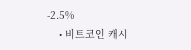-2.5%
    • 비트코인 캐시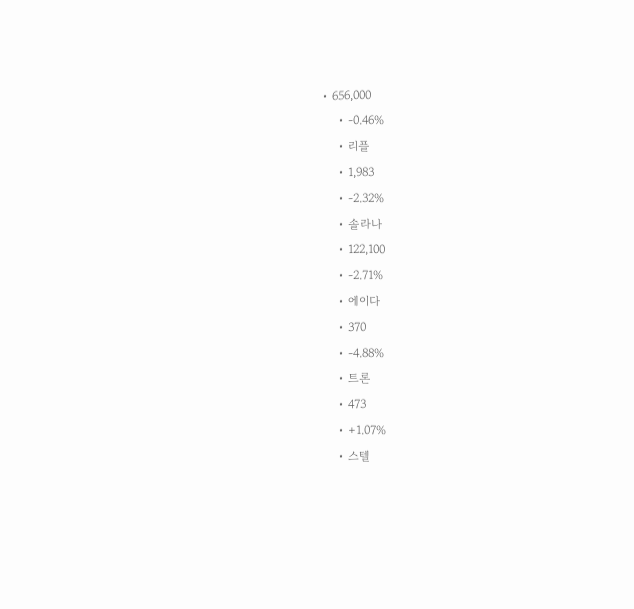• 656,000
    • -0.46%
    • 리플
    • 1,983
    • -2.32%
    • 솔라나
    • 122,100
    • -2.71%
    • 에이다
    • 370
    • -4.88%
    • 트론
    • 473
    • +1.07%
    • 스텔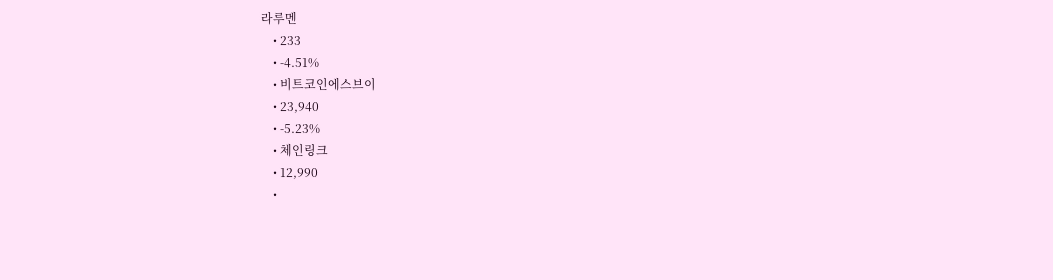라루멘
    • 233
    • -4.51%
    • 비트코인에스브이
    • 23,940
    • -5.23%
    • 체인링크
    • 12,990
    •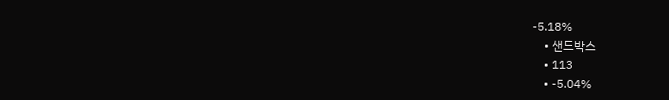-5.18%
    • 샌드박스
    • 113
    • -5.04%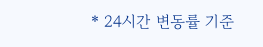* 24시간 변동률 기준